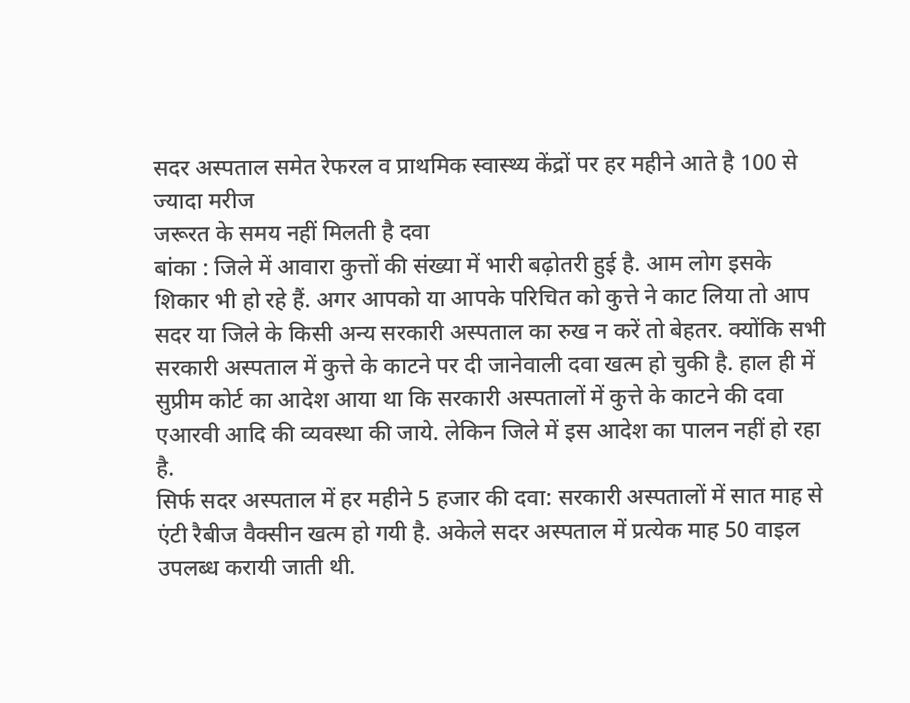सदर अस्पताल समेत रेफरल व प्राथमिक स्वास्थ्य केंद्रों पर हर महीने आते है 100 से ज्यादा मरीज
जरूरत के समय नहीं मिलती है दवा
बांका : जिले में आवारा कुत्तों की संख्या में भारी बढ़ोतरी हुई है. आम लोग इसके शिकार भी हो रहे हैं. अगर आपको या आपके परिचित को कुत्ते ने काट लिया तो आप सदर या जिले के किसी अन्य सरकारी अस्पताल का रुख न करें तो बेहतर. क्योंकि सभी सरकारी अस्पताल में कुत्ते के काटने पर दी जानेवाली दवा खत्म हो चुकी है. हाल ही में सुप्रीम कोर्ट का आदेश आया था कि सरकारी अस्पतालों में कुत्ते के काटने की दवा एआरवी आदि की व्यवस्था की जाये. लेकिन जिले में इस आदेश का पालन नहीं हो रहा है.
सिर्फ सदर अस्पताल में हर महीने 5 हजार की दवा: सरकारी अस्पतालों में सात माह से एंटी रैबीज वैक्सीन खत्म हो गयी है. अकेले सदर अस्पताल में प्रत्येक माह 50 वाइल उपलब्ध करायी जाती थी.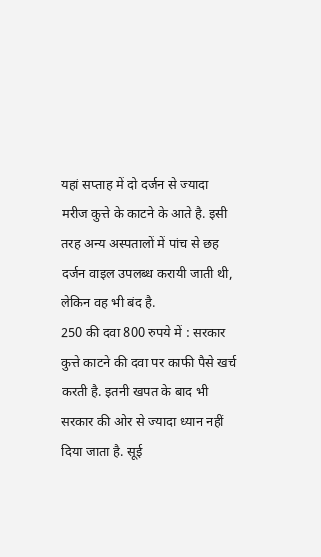यहां सप्ताह में दो दर्जन से ज्यादा मरीज कुत्ते के काटने के आते है. इसी तरह अन्य अस्पतालों में पांच से छह दर्जन वाइल उपलब्ध करायी जाती थी, लेकिन वह भी बंद है.
250 की दवा 800 रुपये में : सरकार कुत्ते काटने की दवा पर काफी पैसे खर्च करती है. इतनी खपत के बाद भी सरकार की ओर से ज्यादा ध्यान नहीं दिया जाता है. सूई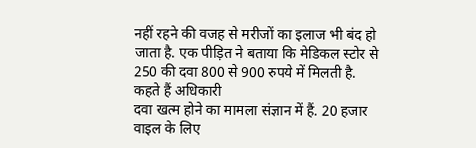नहीं रहने की वजह से मरीजों का इलाज भी बंद हो जाता है. एक पीड़ित ने बताया कि मेडिकल स्टोर से 250 की दवा 800 से 900 रुपये में मिलती है.
कहते हैं अधिकारी
दवा खत्म होने का मामला संज्ञान में हैं. 20 हजार वाइल के लिए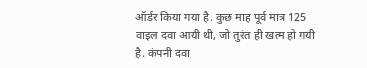ऑर्डर किया गया है. कुछ माह पूर्व मात्र 125 वाइल दवा आयी थी, जो तुरंत ही खत्म हो गयी है. कंपनी दवा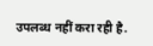उपलब्ध नहीं करा रही है.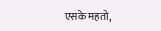एसके महतो,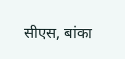सीएस, बांका